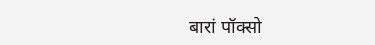बारां पॉक्सो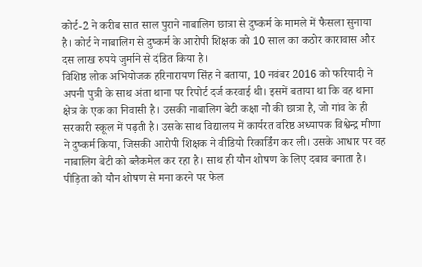कोर्ट-2 ने करीब सात साल पुराने नाबालिग छात्रा से दुष्कर्म के मामले में फैसला सुनाया है। कोर्ट ने नाबालिग से दुष्कर्म के आरोपी शिक्षक को 10 साल का कठोर कारावास और दस लाख रुपये जुर्माने से दंडित किया है।
विशिष्ठ लोक अभियोजक हरिनारायण सिंह ने बताया, 10 नवंबर 2016 को फरियादी ने अपनी पुत्री के साथ अंता थाना पर रिपोर्ट दर्ज करवाई थी। इसमें बताया था कि वह थाना क्षेत्र के एक का निवासी है। उसकी नाबालिग बेटी कक्षा नौ की छात्रा है, जो गांव के ही सरकारी स्कूल में पढ़ती है। उसके साथ विद्यालय में कार्यरत वरिष्ठ अध्यापक विश्वेन्द्र मीणा ने दुष्कर्म किया, जिसकी आरोपी शिक्षक ने वीडियो रिकार्डिंग कर ली। उसके आधार पर वह नाबालिग बेटी को ब्लैकमेल कर रहा है। साथ ही यौन शोषण के लिए दबाव बनाता है। पीड़िता को यौन शोषण से मना करने पर फेल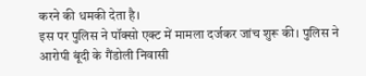करने की धमकी देता है।
इस पर पुलिस ने पॉक्सो एक्ट में मामला दर्जकर जांच शुरू की। पुलिस ने आरोपी बूंदी के गैंडोली निवासी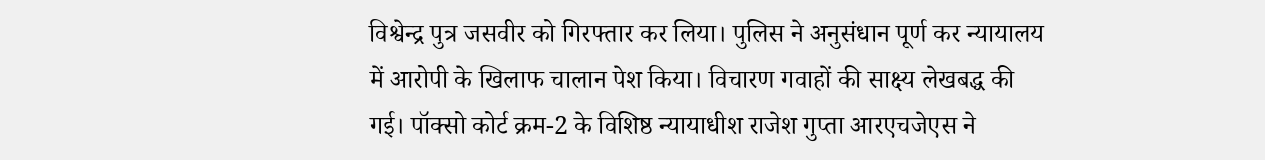विश्वेन्द्र पुत्र जसवीर को गिरफ्तार कर लिया। पुलिस ने अनुसंधान पूर्ण कर न्यायालय में आरोपी के खिलाफ चालान पेश किया। विचारण गवाहों की साक्ष्य लेखबद्ध की गई। पॉक्सो कोर्ट क्रम-2 के विशिष्ठ न्यायाधीश राजेश गुप्ता आरएचजेएस ने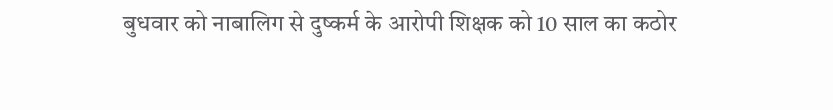बुधवार को नाबालिग से दुष्कर्म के आरोपी शिक्षक को 10 साल का कठोर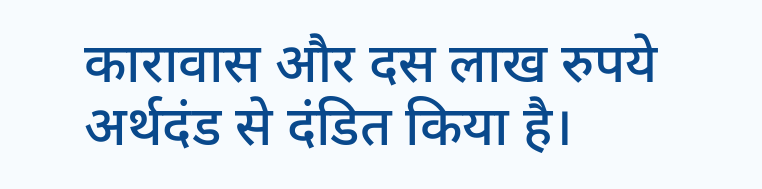कारावास और दस लाख रुपये अर्थदंड से दंडित किया है।